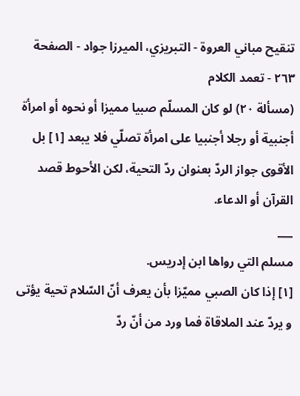تنقيح مباني العروة - التبريزي، الميرزا جواد - الصفحة ٢٦٣ - تعمد الكلام
(مسألة ٢٠) لو كان المسلّم صبيا مميزا أو نحوه أو امرأة أجنبية أو رجلا أجنبيا على امرأة تصلّي فلا يبعد [١] بل الأقوى جواز الردّ بعنوان ردّ التحية، لكن الأحوط قصد القرآن أو الدعاء.
___
مسلم التي رواها ابن إدريس.
[١] إذا كان الصبي مميّزا بأن يعرف أنّ السّلام تحية يؤتى و يردّ عند الملاقاة فما ورد من أنّ ردّ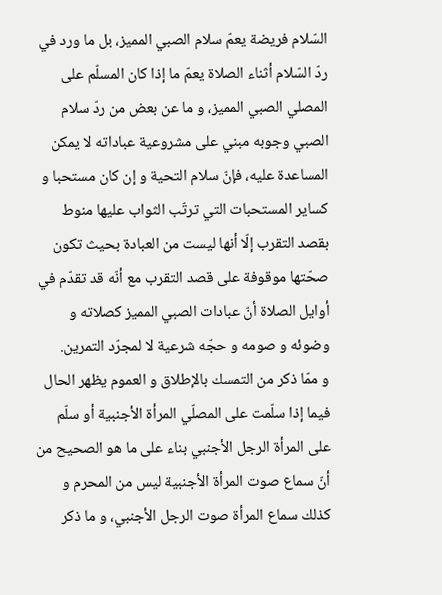السّلام فريضة يعمّ سلام الصبي المميز، بل ما ورد في ردّ السّلام أثناء الصلاة يعمّ ما إذا كان المسلّم على المصلي الصبي المميز، و ما عن بعض من ردّ سلام الصبي وجوبه مبني على مشروعية عباداته لا يمكن المساعدة عليه، فإنّ سلام التحية و إن كان مستحبا و كساير المستحبات التي ترتّب الثواب عليها منوط بقصد التقرب إلّا أنها ليست من العبادة بحيث تكون صحّتها موقوفة على قصد التقرب مع أنّه قد تقدّم في أوايل الصلاة أنّ عبادات الصبي المميز كصلاته و وضوئه و صومه و حجّه شرعية لا لمجرّد التمرين.
و ممّا ذكر من التمسك بالإطلاق و العموم يظهر الحال فيما إذا سلّمت على المصلّي المرأة الأجنبية أو سلّم على المرأة الرجل الأجنبي بناء على ما هو الصحيح من أنّ سماع صوت المرأة الأجنبية ليس من المحرم و كذلك سماع المرأة صوت الرجل الأجنبي، و ما ذكر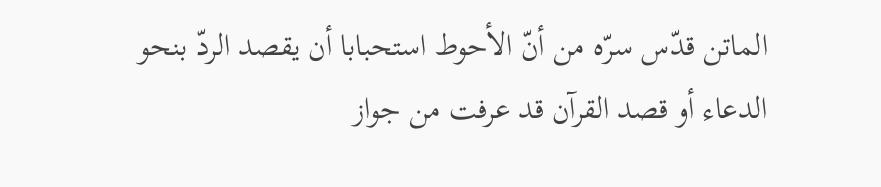الماتن قدّس سرّه من أنّ الأحوط استحبابا أن يقصد الردّ بنحو الدعاء أو قصد القرآن قد عرفت من جواز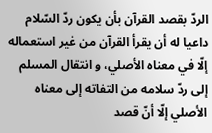الردّ بقصد القرآن بأن يكون ردّ السّلام داعيا له أن يقرأ القرآن من غير استعماله إلّا في معناه الأصلي، و انتقال المسلم إلى ردّ سلامه من التفاته إلى معناه الأصلي إلّا أنّ قصد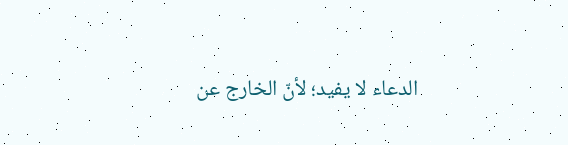الدعاء لا يفيد؛ لأنّ الخارج عن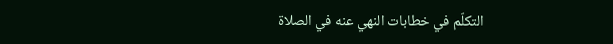التكلّم في خطابات النهي عنه في الصلاة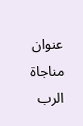عنوان مناجاة الرب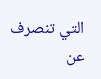التي تنصرف عن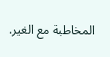المخاطبة مع الغير.